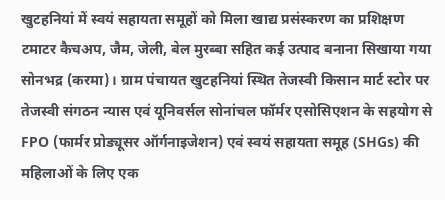खुटहनियां में स्वयं सहायता समूहों को मिला खाद्य प्रसंस्करण का प्रशिक्षण
टमाटर कैचअप, जैम, जेली, बेल मुरब्बा सहित कई उत्पाद बनाना सिखाया गया
सोनभद्र (करमा)। ग्राम पंचायत खुटहनियां स्थित तेजस्वी किसान मार्ट स्टोर पर तेजस्वी संगठन न्यास एवं यूनिवर्सल सोनांचल फॉर्मर एसोसिएशन के सहयोग से FPO (फार्मर प्रोड्यूसर ऑर्गनाइजेशन) एवं स्वयं सहायता समूह (SHGs) की महिलाओं के लिए एक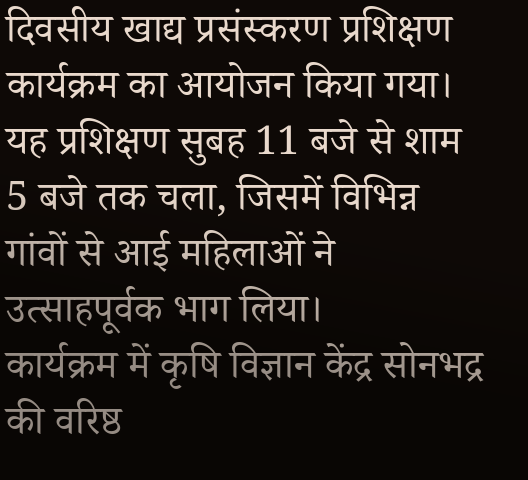दिवसीय खाद्य प्रसंस्करण प्रशिक्षण कार्यक्रम का आयोजन किया गया। यह प्रशिक्षण सुबह 11 बजे से शाम 5 बजे तक चला, जिसमें विभिन्न गांवों से आई महिलाओं ने उत्साहपूर्वक भाग लिया।
कार्यक्रम में कृषि विज्ञान केंद्र सोनभद्र की वरिष्ठ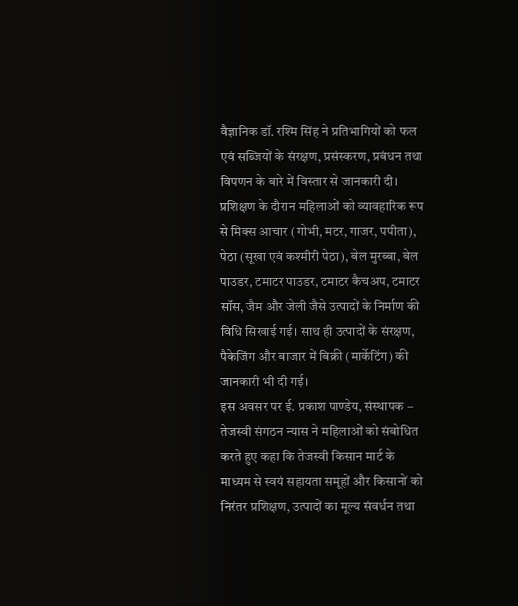वैज्ञानिक डॉ. रश्मि सिंह ने प्रतिभागियों को फल एवं सब्जियों के संरक्षण, प्रसंस्करण, प्रबंधन तथा विपणन के बारे में विस्तार से जानकारी दी।
प्रशिक्षण के दौरान महिलाओं को व्यावहारिक रूप से मिक्स आचार (गोभी, मटर, गाजर, पपीता), पेठा (सूखा एवं कश्मीरी पेठा), बेल मुरब्बा, बेल पाउडर, टमाटर पाउडर, टमाटर कैचअप, टमाटर सॉस, जैम और जेली जैसे उत्पादों के निर्माण की विधि सिखाई गई। साथ ही उत्पादों के संरक्षण, पैकेजिंग और बाजार में बिक्री (मार्केटिंग) की जानकारी भी दी गई।
इस अवसर पर ई. प्रकाश पाण्डेय, संस्थापक – तेजस्वी संगठन न्यास ने महिलाओं को संबोधित करते हुए कहा कि तेजस्वी किसान मार्ट के माध्यम से स्वयं सहायता समूहों और किसानों को निरंतर प्रशिक्षण, उत्पादों का मूल्य संवर्धन तथा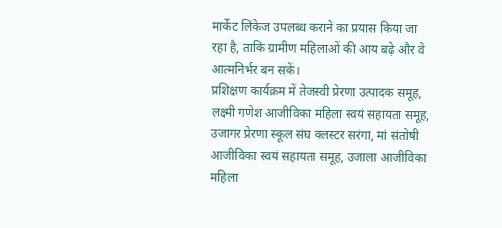मार्केट लिंकेज उपलब्ध कराने का प्रयास किया जा रहा है, ताकि ग्रामीण महिलाओं की आय बढ़े और वे आत्मनिर्भर बन सकें।
प्रशिक्षण कार्यक्रम में तेजस्वी प्रेरणा उत्पादक समूह, लक्ष्मी गणेश आजीविका महिला स्वयं सहायता समूह, उजागर प्रेरणा स्कूल संघ क्लस्टर सरंगा, मां संतोषी आजीविका स्वयं सहायता समूह, उजाला आजीविका महिला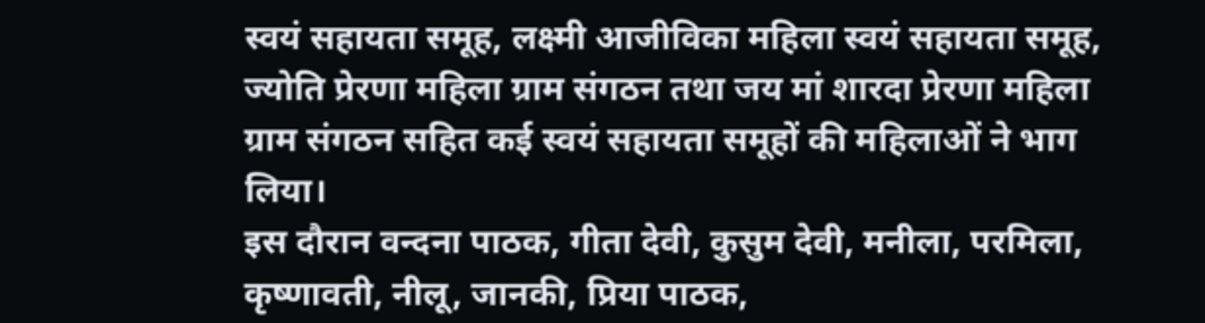स्वयं सहायता समूह, लक्ष्मी आजीविका महिला स्वयं सहायता समूह, ज्योति प्रेरणा महिला ग्राम संगठन तथा जय मां शारदा प्रेरणा महिला ग्राम संगठन सहित कई स्वयं सहायता समूहों की महिलाओं ने भाग लिया।
इस दौरान वन्दना पाठक, गीता देवी, कुसुम देवी, मनीला, परमिला, कृष्णावती, नीलू, जानकी, प्रिया पाठक,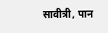सावीत्री, पान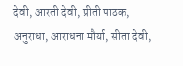देवी, आरती देवी, प्रीती पाठक, अनुराधा, आराधना मौर्या, सीता देवी,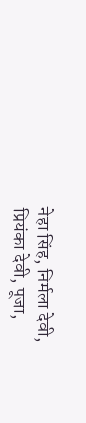नेहा सिंह, निर्मला देवी, प्रियंका देवी, पूजा,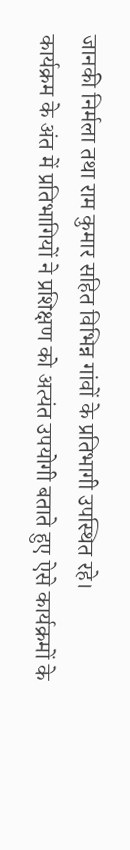जानकी निर्मला तथा राम कुमार सहित विभिन्न गांवों के प्रतिभागी उपस्थित रहे।
कार्यक्रम के अंत में प्रतिभागियों ने प्रशिक्षण को अत्यंत उपयोगी बताते हुए ऐसे कार्यक्रमों के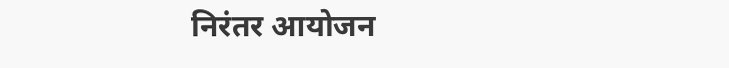निरंतर आयोजन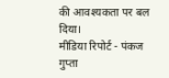की आवश्यकता पर बल दिया।
मीडिया रिपोर्ट - पंकज गुप्ता